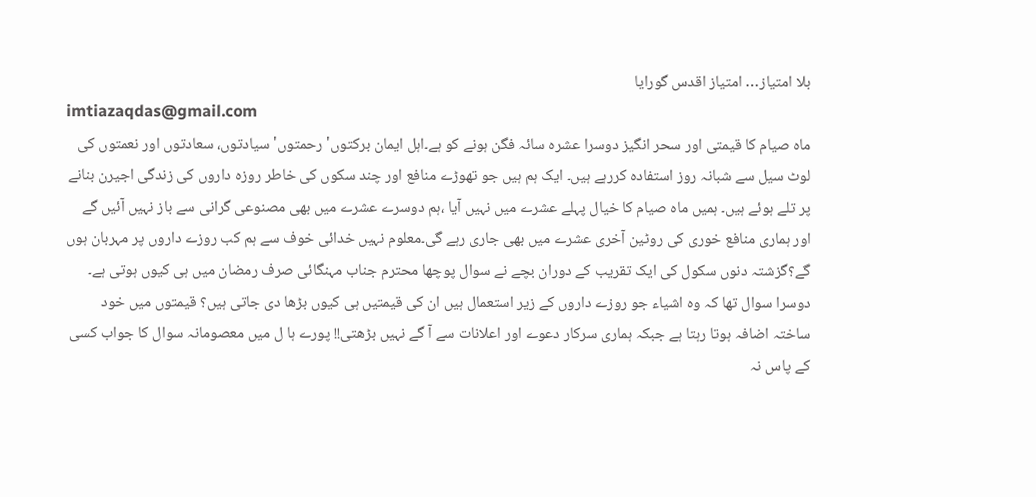بلا امتیاز… امتیاز اقدس گورایا
imtiazaqdas@gmail.com
ماہ صیام کا قیمتی اور سحر انگیز دوسرا عشرہ سائہ فگن ہونے کو ہے۔اہل ایمان برکتوں' رحمتوں' سیادتوں، سعادتوں اور نعمتوں کی لوٹ سیل سے شبانہ روز استفادہ کررہے ہیں۔ ایک ہم ہیں جو تھوڑے منافع اور چند سکوں کی خاطر روزہ داروں کی زندگی اجیرن بنانے پر تلے ہوئے ہیں۔ ہمیں ماہ صیام کا خیال پہلے عشرے میں نہیں آیا ،ہم دوسرے عشرے میں بھی مصنوعی گرانی سے باز نہیں آئیں گے اور ہماری منافع خوری کی روٹین آخری عشرے میں بھی جاری رہے گی۔معلوم نہیں خدائی خوف سے ہم کب روزے داروں پر مہربان ہوں گے؟گزشتہ دنوں سکول کی ایک تقریب کے دوران بچے نے سوال پوچھا محترم جناب مہنگائی صرف رمضان میں ہی کیوں ہوتی ہے۔ دوسرا سوال تھا کہ وہ اشیاء جو روزے داروں کے زیر استعمال ہیں ان کی قیمتیں ہی کیوں بڑھا دی جاتی ہیں؟ قیمتوں میں خود ساختہ اضافہ ہوتا رہتا ہے جبکہ ہماری سرکار دعوے اور اعلانات سے آ گے نہیں بڑھتی!! پورے ہا ل میں معصومانہ سوال کا جواب کسی کے پاس نہ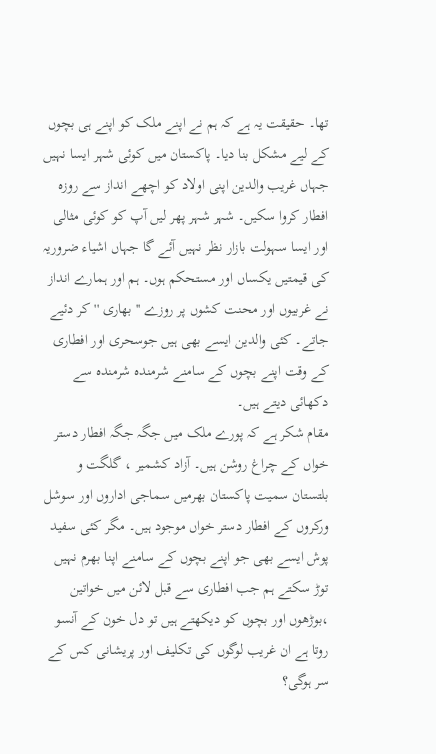تھا۔ حقیقت یہ ہے کہ ہم نے اپنے ملک کو اپنے ہی بچوں کے لیے مشکل بنا دیا۔ پاکستان میں کوئی شہر ایسا نہیں جہاں غریب والدین اپنی اولاد کو اچھے انداز سے روزہ افطار کروا سکیں۔ شہر شہر پھر لیں آپ کو کوئی مثالی اور ایسا سہولت بازار نظر نہیں آئے گا جہاں اشیاء ضروریہ کی قیمتیں یکساں اور مستحکم ہوں۔ ہم اور ہمارے انداز نے غربیوں اور محنت کشوں پر روزے ''بھاری ''کر دئیے جاتے۔ کئی والدین ایسے بھی ہیں جوسحری اور افطاری کے وقت اپنے بچوں کے سامنے شرمندہ شرمندہ سے دکھائی دیتے ہیں۔
مقام شکر ہے کہ پورے ملک میں جگہ جگہ افطار دستر خواں کے چراغ روشن ہیں۔ آزاد کشمیر ، گلگت و بلتستان سمیت پاکستان بھرمیں سماجی اداروں اور سوشل ورکروں کے افطار دستر خواں موجود ہیں۔ مگر کئی سفید پوش ایسے بھی جو اپنے بچوں کے سامنے اپنا بھرم نہیں توڑ سکتے ہم جب افطاری سے قبل لائن میں خواتین ،بوڑھوں اور بچوں کو دیکھتے ہیں تو دل خون کے آنسو روتا ہے ان غریب لوگوں کی تکلیف اور پریشانی کس کے سر ہوگی؟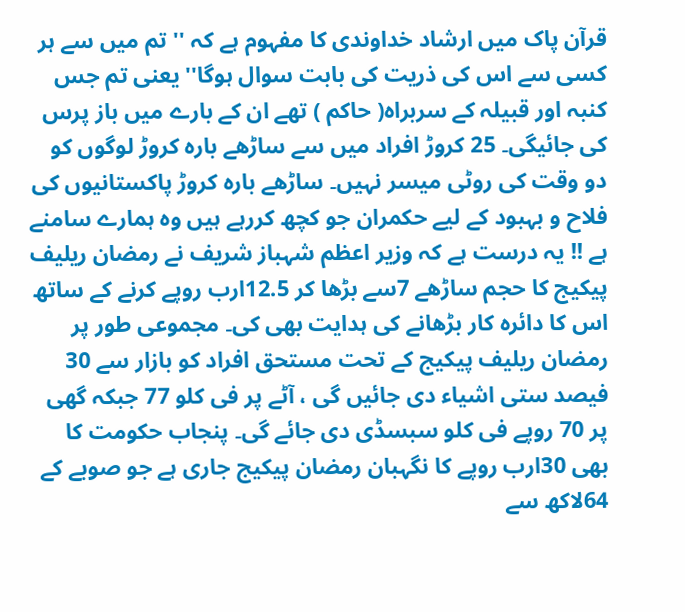قرآن پاک میں ارشاد خداوندی کا مفہوم ہے کہ ''تم میں سے ہر کسی سے اس کی ذریت کی بابت سوال ہوگا'' یعنی تم جس کنبہ اور قبیلہ کے سربراہ( حاکم ) تھے ان کے بارے میں باز پرس کی جائیگی۔ 25 کروڑ افراد میں سے ساڑھے بارہ کروڑ لوگوں کو دو وقت کی روٹی میسر نہیں۔ ساڑھے بارہ کروڑ پاکستانیوں کی فلاح و بہبود کے لیے حکمران جو کچھ کررہے ہیں وہ ہمارے سامنے ہے !! یہ درست ہے کہ وزیر اعظم شہباز شریف نے رمضان ریلیف پیکیج کا حجم ساڑھے 7سے بڑھا کر 12.5ارب روپے کرنے کے ساتھ اس کا دائرہ کار بڑھانے کی ہدایت بھی کی۔ مجموعی طور پر رمضان ریلیف پیکیج کے تحت مستحق افراد کو بازار سے 30 فیصد ستی اشیاء دی جائیں گی ، آٹے پر فی کلو 77 جبکہ گھی پر 70 روپے فی کلو سبسڈی دی جائے گی۔ پنجاب حکومت کا بھی 30ارب روپے کا نگہبان رمضان پیکیج جاری ہے جو صوبے کے 64لاکھ سے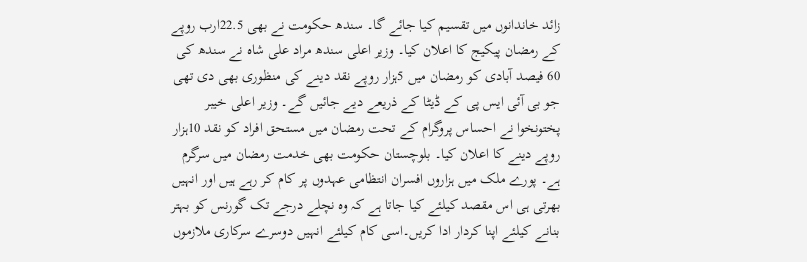زائد خاندانوں میں تقسیم کیا جائے گا۔ سندھ حکومت نے بھی 22.5ارب روپے کے رمضان پیکیج کا اعلان کیا۔ وزیر اعلی سندھ مراد علی شاہ نے سندھ کی 60 فیصد آبادی کو رمضان میں 5ہزار روپے نقد دینے کی منظوری بھی دی تھی جو بی آئی ایس پی کے ڈیٹا کے ذریعے دیے جائیں گے۔ وزیر اعلی خیبر پختونخوا نے احساس پروگرام کے تحت رمضان میں مستحق افراد کو نقد 10ہزار روپے دینے کا اعلان کیا۔ بلوچستان حکومت بھی خدمت رمضان میں سرگرم ہے۔ پورے ملک میں ہزاروں افسران انتظامی عہدوں پر کام کر رہے ہیں اور انہیں بھرتی ہی اس مقصد کیلئے کیا جاتا ہے کہ وہ نچلے درجے تک گورنس کو بہتر بنانے کیلئے اپنا کردار ادا کریں۔اسی کام کیلئے انہیں دوسرے سرکاری ملازموں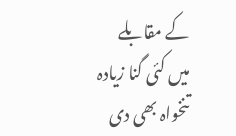کے مقابلے میں کئی گنا زیادہ تنخواہ بھی دی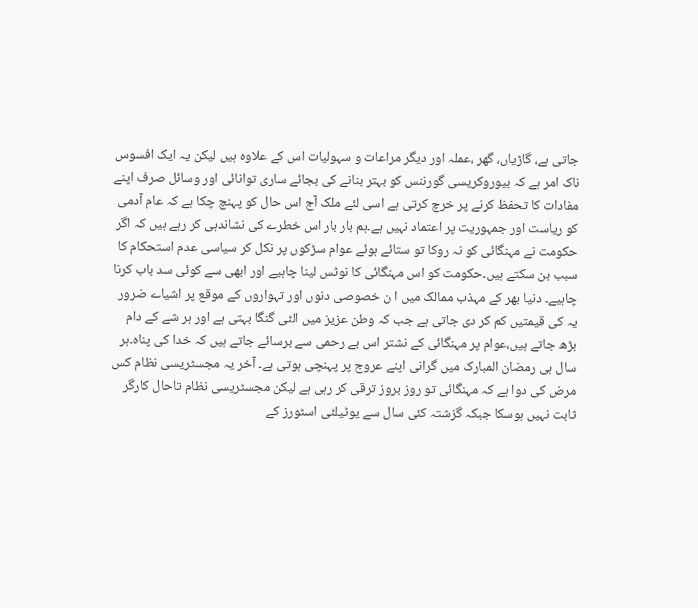جاتی ہے، گاڑیاں، گھر ،عملہ اور دیگر مراعات و سہولیات اس کے علاوہ ہیں لیکن یہ ایک افسوس ناک امر ہے کہ بیوروکریسی گورننس کو بہتر بنانے کی بجائے ساری توانائی اور وسائل صرف اپنے مفادات کا تحفظ کرنے پر خرچ کرتی ہے اسی لئے ملک آج اس حال کو پہنچ چکا ہے کہ عام آدمی کو ریاست اور جمہوریت پر اعتماد نہیں ہے۔ہم بار بار اس خطرے کی نشاندہی کر رہے ہیں کہ اگر حکومت نے مہنگائی کو نہ روکا تو ستائے ہوئے عوام سڑکوں پر نکل کر سیاسی عدم استحکام کا سبب بن سکتے ہیں۔حکومت کو اس مہنگائی کا نوٹس لینا چاہیے اور ابھی سے کوئی سد باب کرنا چاہیے۔ دنیا بھر کے مہذب ممالک میں ا ن خصوصی دنوں اور تہواروں کے موقع پر اشیاے ضرور یہ کی قیمتیں کم کر دی جاتی ہے جب کہ وطن عزیز میں الٹی گنگا بہتی ہے اور ہر شے کے دام بڑھ جاتے ہیں،عوام پر مہنگائی کے نشتر اس بے رحمی سے برسائے جاتے ہیں کہ خدا کی پناہ۔ہر سال ہی رمضان المبارک میں گرانی اپنے عروج پر پہنچی ہوتی ہے۔ آخر یہ مجسٹریسی نظام کس مرض کی دوا ہے کہ مہنگائی تو روز بروز ترقی کر رہی ہے لیکن مجسٹریسی نظام تاحال کارگر ثابت نہیں ہوسکا جبکہ گزشتہ کئی سال سے یوٹیلٹی اسٹورز کے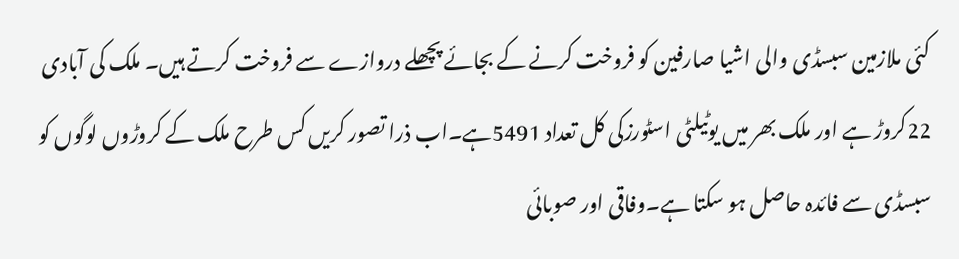کئی ملازمین سبسڈی والی اشیا صارفین کو فروخت کرنے کے بجائے پچھلے دروازے سے فروخت کرتے ہیں۔ ملک کی آبادی 22کروڑ ہے اور ملک بھر میں یوٹیلٹی اسٹورزکی کل تعداد 5491ہے۔اب ذرا تصور کریں کس طرح ملک کے کروڑوں لوگوں کو سبسڈی سے فائدہ حاصل ہو سکتا ہے۔وفاقی اور صوبائی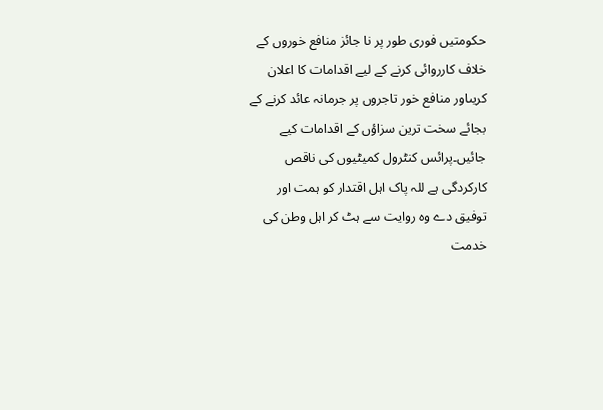حکومتیں فوری طور پر نا جائز منافع خوروں کے خلاف کارروائی کرنے کے لیے اقدامات کا اعلان کریںاور منافع خور تاجروں پر جرمانہ عائد کرنے کے بجائے سخت ترین سزاؤں کے اقدامات کیے جائیں۔پرائس کنٹرول کمیٹیوں کی ناقص کارکردگی ہے للہ پاک اہل اقتدار کو ہمت اور توفیق دے وہ روایت سے ہٹ کر اہل وطن کی خدمت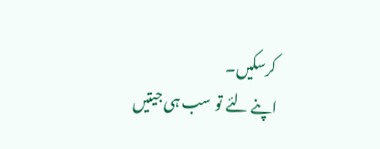کرسکیں۔
اپنے لئے تو سب ہی جیتیں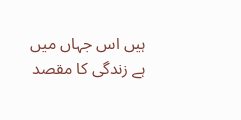ہیں اس جہاں میں
ہے زندگی کا مقصد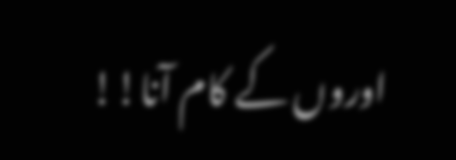اوروں کے کام آنا!!